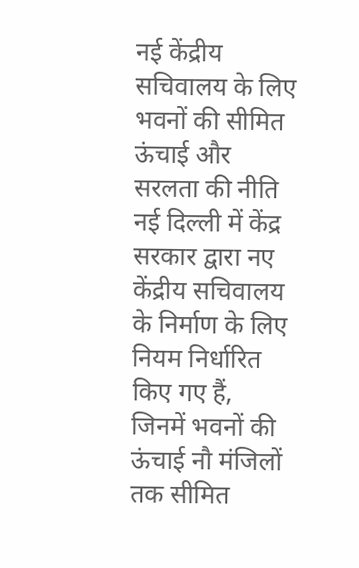नई केंद्रीय सचिवालय के लिए भवनों की सीमित ऊंचाई और सरलता की नीति
नई दिल्ली में केंद्र सरकार द्वारा नए केंद्रीय सचिवालय के निर्माण के लिए नियम निर्धारित किए गए हैं, जिनमें भवनों की ऊंचाई नौ मंजिलों तक सीमित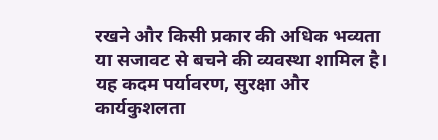रखने और किसी प्रकार की अधिक भव्यता या सजावट से बचने की व्यवस्था शामिल है। यह कदम पर्यावरण, सुरक्षा और कार्यकुशलता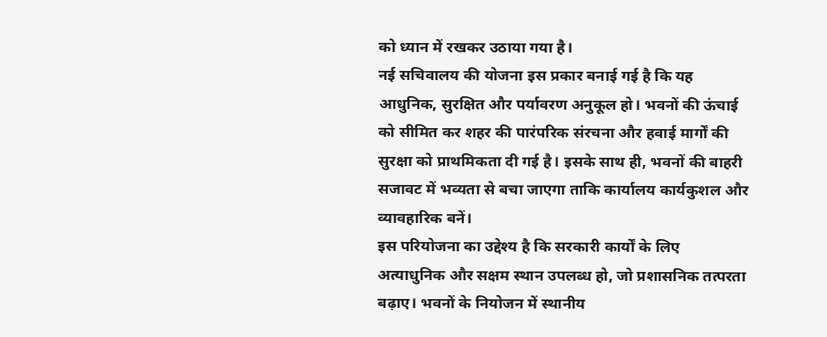को ध्यान में रखकर उठाया गया है।
नई सचिवालय की योजना इस प्रकार बनाई गई है कि यह आधुनिक, सुरक्षित और पर्यावरण अनुकूल हो। भवनों की ऊंचाई को सीमित कर शहर की पारंपरिक संरचना और हवाई मार्गों की सुरक्षा को प्राथमिकता दी गई है। इसके साथ ही, भवनों की बाहरी सजावट में भव्यता से बचा जाएगा ताकि कार्यालय कार्यकुशल और व्यावहारिक बनें।
इस परियोजना का उद्देश्य है कि सरकारी कार्यों के लिए अत्याधुनिक और सक्षम स्थान उपलब्ध हो, जो प्रशासनिक तत्परता बढ़ाए। भवनों के नियोजन में स्थानीय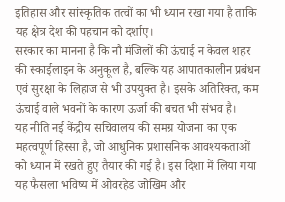इतिहास और सांस्कृतिक तत्वों का भी ध्यान रखा गया है ताकि यह क्षेत्र देश की पहचान को दर्शाए।
सरकार का मानना है कि नौ मंजिलों की ऊंचाई न केवल शहर की स्काईलाइन के अनुकूल है, बल्कि यह आपातकालीन प्रबंधन एवं सुरक्षा के लिहाज से भी उपयुक्त है। इसके अतिरिक्त, कम ऊंचाई वाले भवनों के कारण ऊर्जा की बचत भी संभव है।
यह नीति नई केंद्रीय सचिवालय की समग्र योजना का एक महत्वपूर्ण हिस्सा है, जो आधुनिक प्रशासनिक आवश्यकताओं को ध्यान में रखते हुए तैयार की गई है। इस दिशा में लिया गया यह फैसला भविष्य में ओवरहेड जोखिम और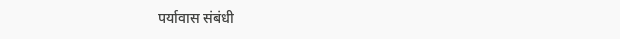पर्यावास संबंधी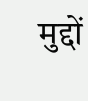मुद्दों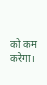को कम करेगा।